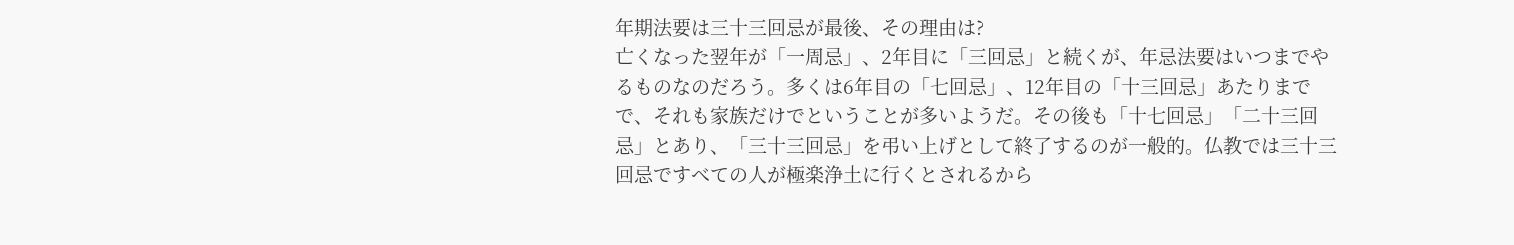年期法要は三十三回忌が最後、その理由は?
亡くなった翌年が「一周忌」、2年目に「三回忌」と続くが、年忌法要はいつまでやるものなのだろう。多くは6年目の「七回忌」、12年目の「十三回忌」あたりまでで、それも家族だけでということが多いようだ。その後も「十七回忌」「二十三回忌」とあり、「三十三回忌」を弔い上げとして終了するのが一般的。仏教では三十三回忌ですべての人が極楽浄土に行くとされるから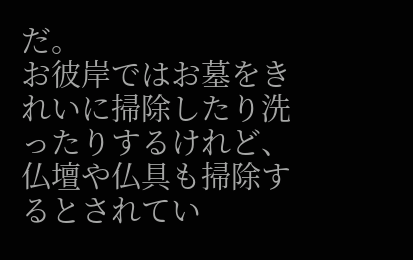だ。
お彼岸ではお墓をきれいに掃除したり洗ったりするけれど、仏壇や仏具も掃除するとされてい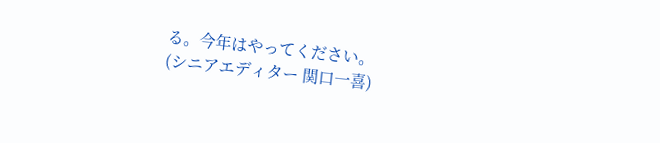る。今年はやってください。
(シニアエディター 関口一喜)